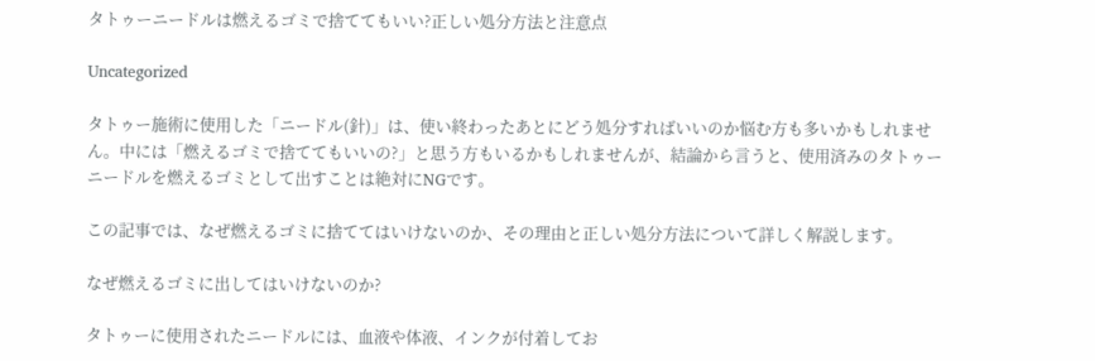タトゥーニードルは燃えるゴミで捨ててもいい?正しい処分方法と注意点

Uncategorized

タトゥー施術に使用した「ニードル(針)」は、使い終わったあとにどう処分すればいいのか悩む方も多いかもしれません。中には「燃えるゴミで捨ててもいいの?」と思う方もいるかもしれませんが、結論から言うと、使用済みのタトゥーニードルを燃えるゴミとして出すことは絶対にNGです。

この記事では、なぜ燃えるゴミに捨ててはいけないのか、その理由と正しい処分方法について詳しく解説します。

なぜ燃えるゴミに出してはいけないのか?

タトゥーに使用されたニードルには、血液や体液、インクが付着してお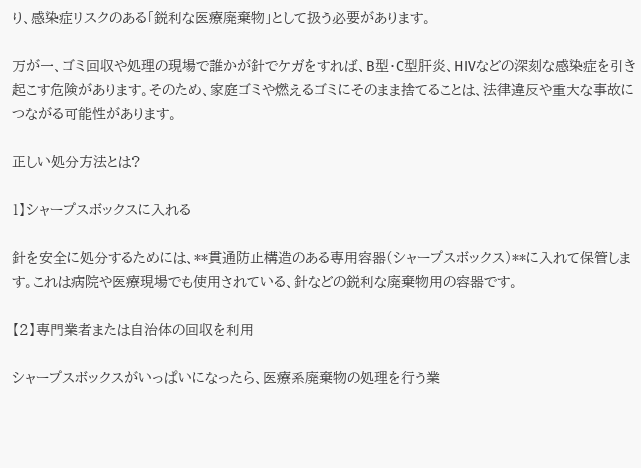り、感染症リスクのある「鋭利な医療廃棄物」として扱う必要があります。

万が一、ゴミ回収や処理の現場で誰かが針でケガをすれば、B型・C型肝炎、HIVなどの深刻な感染症を引き起こす危険があります。そのため、家庭ゴミや燃えるゴミにそのまま捨てることは、法律違反や重大な事故につながる可能性があります。

正しい処分方法とは?

1】シャープスボックスに入れる

針を安全に処分するためには、**貫通防止構造のある専用容器(シャープスボックス)**に入れて保管します。これは病院や医療現場でも使用されている、針などの鋭利な廃棄物用の容器です。

【2】専門業者または自治体の回収を利用

シャープスボックスがいっぱいになったら、医療系廃棄物の処理を行う業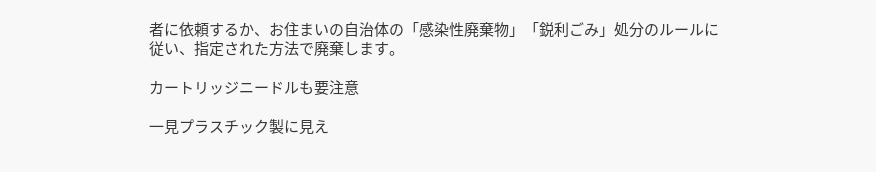者に依頼するか、お住まいの自治体の「感染性廃棄物」「鋭利ごみ」処分のルールに従い、指定された方法で廃棄します。

カートリッジニードルも要注意

一見プラスチック製に見え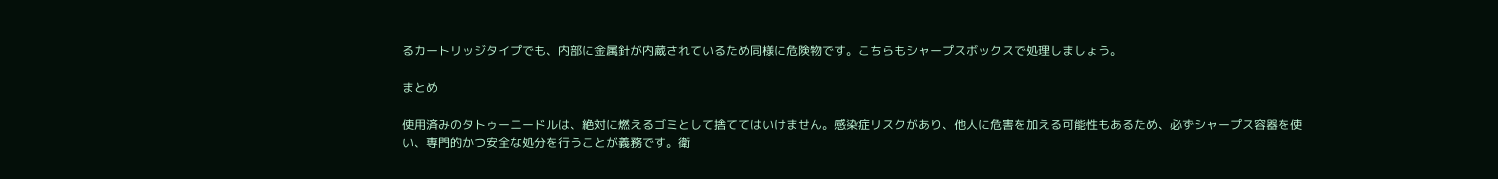るカートリッジタイプでも、内部に金属針が内蔵されているため同様に危険物です。こちらもシャープスボックスで処理しましょう。

まとめ

使用済みのタトゥーニードルは、絶対に燃えるゴミとして捨ててはいけません。感染症リスクがあり、他人に危害を加える可能性もあるため、必ずシャープス容器を使い、専門的かつ安全な処分を行うことが義務です。衛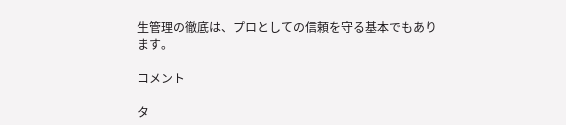生管理の徹底は、プロとしての信頼を守る基本でもあります。

コメント

タ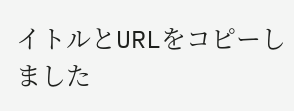イトルとURLをコピーしました